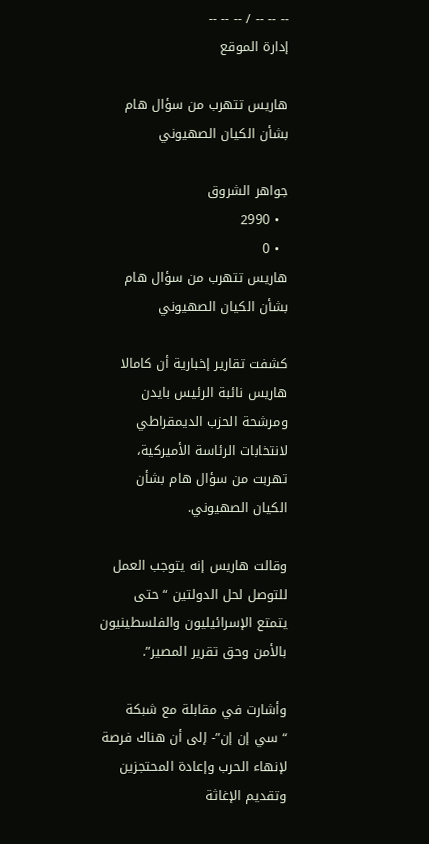-- -- -- / -- -- --
إدارة الموقع

هاريس تتهرب من سؤال هام بشأن الكيان الصهيوني

جواهر الشروق
  • 2990
  • 0
هاريس تتهرب من سؤال هام بشأن الكيان الصهيوني

كشفت تقارير إخبارية أن كامالا هاريس نائبة الرئيس بايدن ومرشحة الحزب الديمقراطي لانتخابات الرئاسة الأميركية، تهربت من سؤال هام بشأن الكيان الصهيوني.

وقالت هاريس إنه يتوجب العمل للتوصل لحل الدولتين “حتى يتمتع الإسرائيليون والفلسطينيون بالأمن وحق تقرير المصير”.

وأشارت في مقابلة مع شبكة “سي إن إن”- إلى أن هناك فرصة لإنهاء الحرب وإعادة المحتجزين وتقديم الإغاثة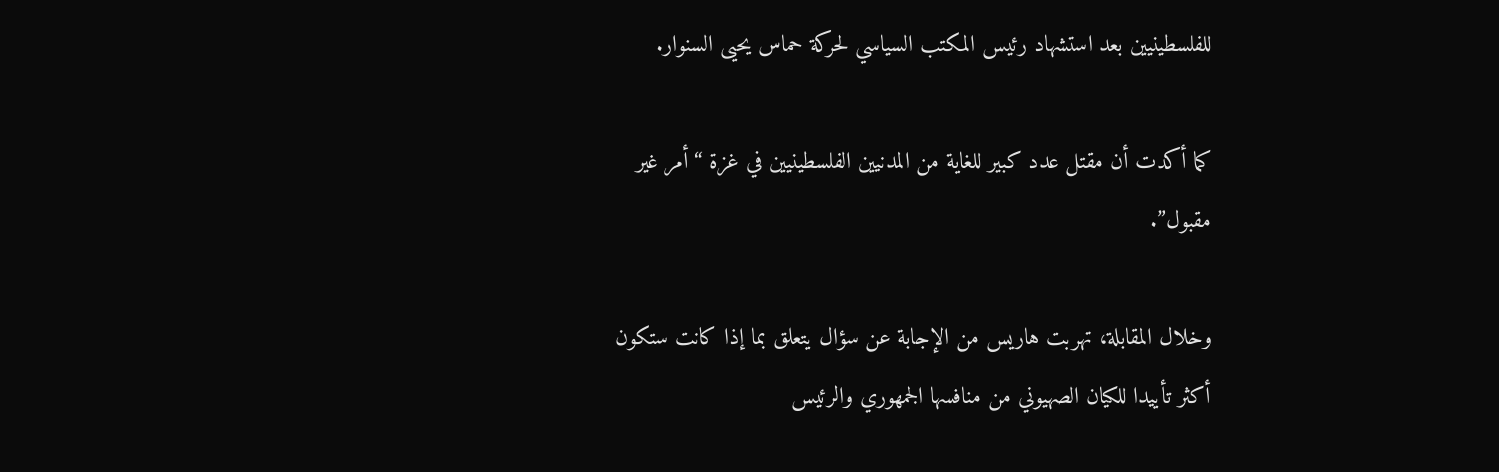للفلسطينيين بعد استشهاد رئيس المكتب السياسي لحركة حماس يحيى السنوار.

كما أكدت أن مقتل عدد كبير للغاية من المدنيين الفلسطينيين في غزة “أمر غير مقبول”.

وخلال المقابلة، تهربت هاريس من الإجابة عن سؤال يتعلق بما إذا كانت ستكون أكثر تأييدا للكيان الصهيوني من منافسها الجمهوري والرئيس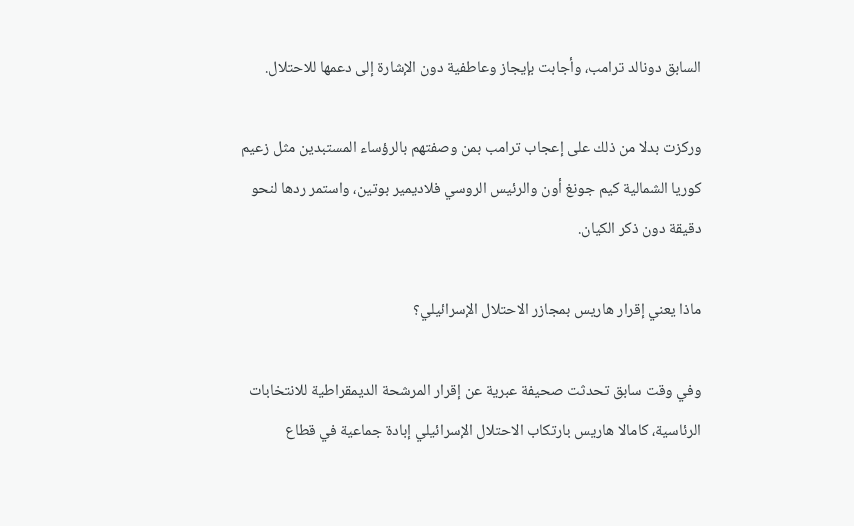السابق دونالد ترامب، وأجابت بإيجاز وعاطفية دون الإشارة إلى دعمها للاحتلال.

وركزت بدلا من ذلك على إعجاب ترامب بمن وصفتهم بالرؤساء المستبدين مثل زعيم كوريا الشمالية كيم جونغ أون والرئيس الروسي فلاديمير بوتين، واستمر ردها لنحو دقيقة دون ذكر الكيان.

ماذا يعني إقرار هاريس بمجازر الاحتلال الإسرائيلي؟

وفي وقت سابق تحدثت صحيفة عبرية عن إقرار المرشحة الديمقراطية للانتخابات الرئاسية، كامالا هاريس بارتكاب الاحتلال الإسرائيلي إبادة جماعية في قطاع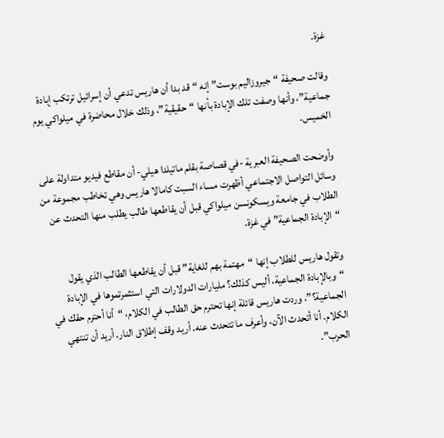غزة.

وقالت صحيفة “جيروزاليم بوست” إنه “قد بدا أن هاريس تدعي أن إسرائيل ترتكب إبادة جماعية”، وأنها وصفت تلك الإبادة بأنها “حقيقية”، وذلك خلال محاضرة في ميلواكي يوم الخميس.

وأوضحت الصحيفة العبرية -في قصاصة بقلم ماتيلدا هيلي- أن مقاطع فيديو متداولة على وسائل التواصل الاجتماعي أظهرت مساء السبت كامالا هاريس وهي تخاطب مجموعة من الطلاب في جامعة ويسكونسن ميلواكي قبل أن يقاطعها طالب يطلب منها التحدث عن “الإبادة الجماعية” في غزة.

وتقول هاريس للطلاب إنها “مهتمة بهم للغاية” قبل أن يقاطعها الطالب الذي يقول “وبالإبادة الجماعية، أليس كذلك؟ مليارات الدولارات التي استثمرتموها في الإبادة الجماعية؟”، وردت هاريس قائلة إنها تحترم حق الطالب في الكلام، “أنا أحترم حقك في الكلام. أنا أتحدث الآن، وأعرف ما تتحدث عنه. أريد وقف إطلاق النار. أريد أن تنتهي الحرب”.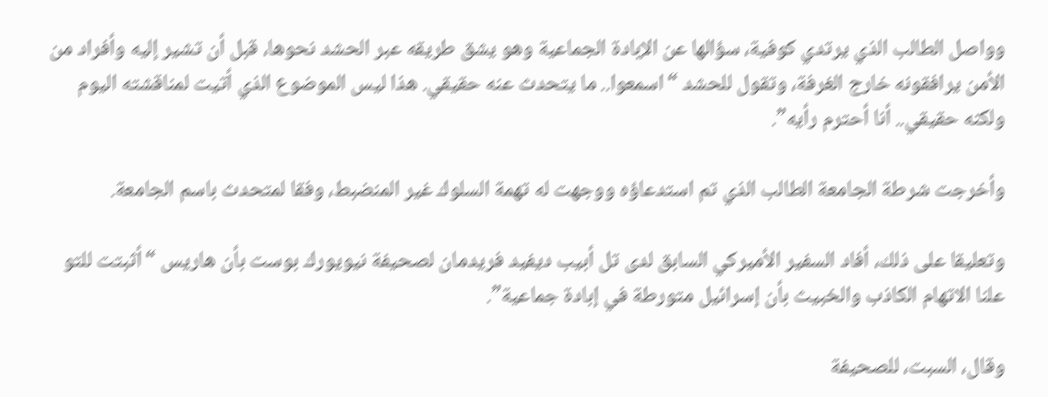وواصل الطالب الذي يرتدي كوفية، سؤالها عن الإبادة الجماعية وهو يشق طريقه عبر الحشد نحوها، قبل أن تشير إليه وأفراد من الأمن يرافقونه خارج الغرفة، وتقول للحشد “اسمعوا.. ما يتحدث عنه حقيقي. هذا ليس الموضوع الذي أتيت لمناقشته اليوم ولكنه حقيقي.. أنا أحترم رأيه”.

وأخرجت شرطة الجامعة الطالب الذي تم استدعاؤه ووجهت له تهمة السلوك غير المنضبط، وفقا لمتحدث باسم الجامعة.

وتعليقا على ذلك، أفاد السفير الأميركي السابق لدى تل أبيب ديفيد فريدمان لصحيفة نيويورك بوست بأن هاريس “أثبتت للتو علنا الاتهام الكاذب والخبيث بأن إسرائيل متورطة في إبادة جماعية”.

وقال، السبت، للصحيفة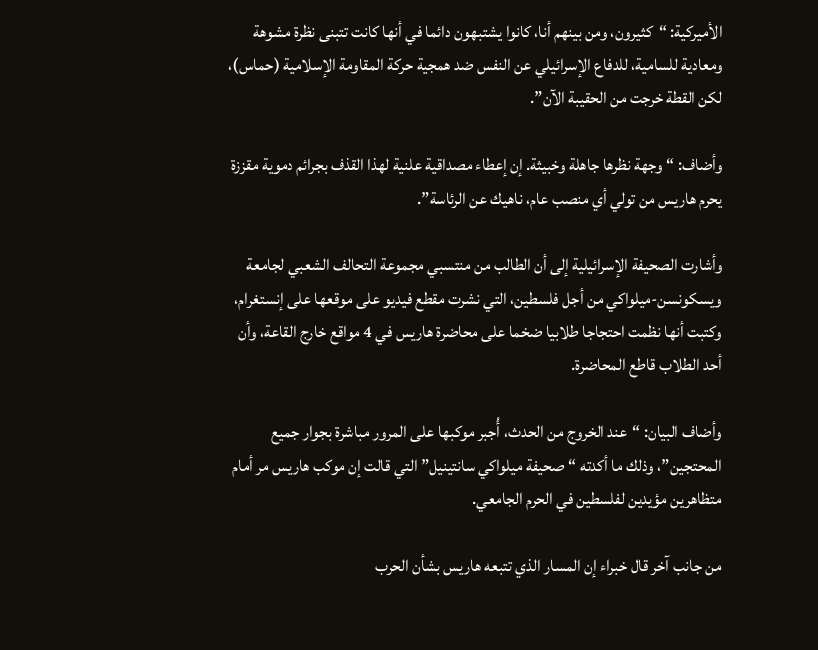الأميركية: “كثيرون، ومن بينهم أنا، كانوا يشتبهون دائما في أنها كانت تتبنى نظرة مشوهة ومعادية للسامية، للدفاع الإسرائيلي عن النفس ضد همجية حركة المقاومة الإسلامية (حماس)، لكن القطة خرجت من الحقيبة الآن”.

وأضاف: “وجهة نظرها جاهلة وخبيثة. إن إعطاء مصداقية علنية لهذا القذف بجرائم دموية مقززة يحرم هاريس من تولي أي منصب عام، ناهيك عن الرئاسة”.

وأشارت الصحيفة الإسرائيلية إلى أن الطالب من منتسبي مجموعة التحالف الشعبي لجامعة ويسكونسن-ميلواكي من أجل فلسطين، التي نشرت مقطع فيديو على موقعها على إنستغرام، وكتبت أنها نظمت احتجاجا طلابيا ضخما على محاضرة هاريس في 4 مواقع خارج القاعة، وأن أحد الطلاب قاطع المحاضرة.

وأضاف البيان: “عند الخروج من الحدث، أُجبر موكبها على المرور مباشرة بجوار جميع المحتجين”، وذلك ما أكدته “صحيفة ميلواكي سانتينيل” التي قالت إن موكب هاريس مر أمام متظاهرين مؤيدين لفلسطين في الحرم الجامعي.

من جانب آخر قال خبراء إن المسار الذي تتبعه هاريس بشأن الحرب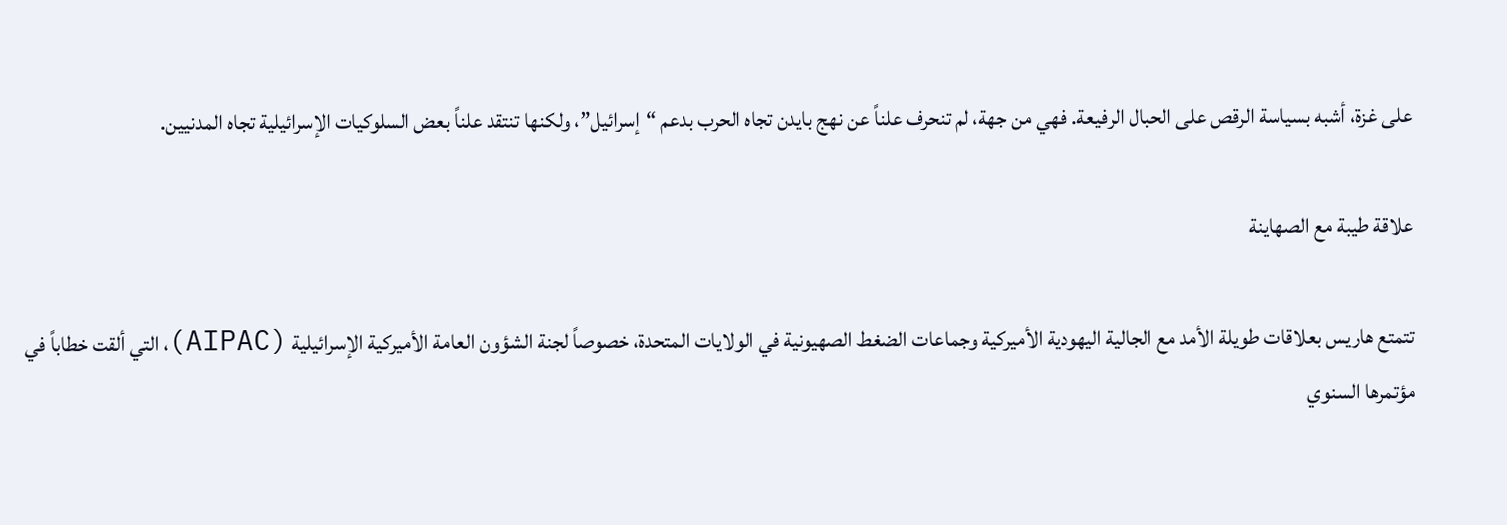على غزة، أشبه بسياسة الرقص على الحبال الرفيعة. فهي من جهة، لم تنحرف علناً عن نهج بايدن تجاه الحرب بدعم “إسرائيل”، ولكنها تنتقد علناً بعض السلوكيات الإسرائيلية تجاه المدنيين.

علاقة طيبة مع الصهاينة

تتمتع هاريس بعلاقات طويلة الأمد مع الجالية اليهودية الأميركية وجماعات الضغط الصهيونية في الولايات المتحدة، خصوصاً لجنة الشؤون العامة الأميركية الإسرائيلية (AIPAC)، التي ألقت خطاباً في مؤتمرها السنوي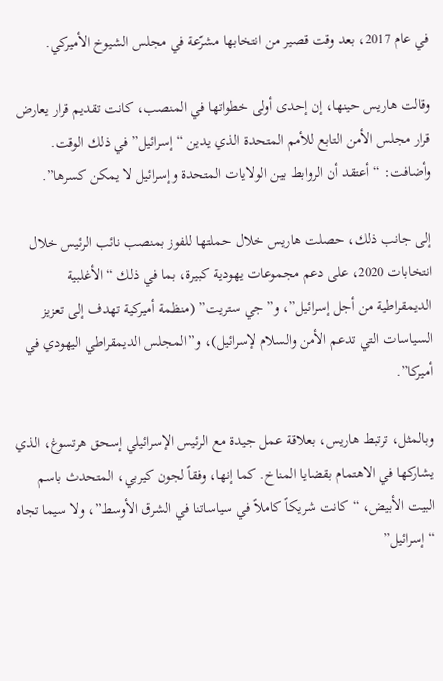في عام 2017، بعد وقت قصير من انتخابها مشرّعة في مجلس الشيوخ الأميركي.

وقالت هاريس حينها، إن إحدى أولى خطواتها في المنصب، كانت تقديم قرار يعارض قرار مجلس الأمن التابع للأمم المتحدة الذي يدين “إسرائيل” في ذلك الوقت. وأضافت: “أعتقد أن الروابط بين الولايات المتحدة وإسرائيل لا يمكن كسرها”.

إلى جانب ذلك، حصلت هاريس خلال حملتها للفوز بمنصب نائب الرئيس خلال انتخابات 2020، على دعم مجموعات يهودية كبيرة، بما في ذلك “الأغلبية الديمقراطية من أجل إسرائيل”، و”جي ستريت” (منظمة أميركية تهدف إلى تعزيز السياسات التي تدعم الأمن والسلام لإسرائيل)، و”المجلس الديمقراطي اليهودي في أميركا”.

وبالمثل، ترتبط هاريس، بعلاقة عمل جيدة مع الرئيس الإسرائيلي إسحق هرتسوغ، الذي يشاركها في الاهتمام بقضايا المناخ. كما إنها، وفقاً لجون كيربي، المتحدث باسم البيت الأبيض، “كانت شريكاً كاملاً في سياساتنا في الشرق الأوسط”، ولا سيما تجاه “إسرائيل”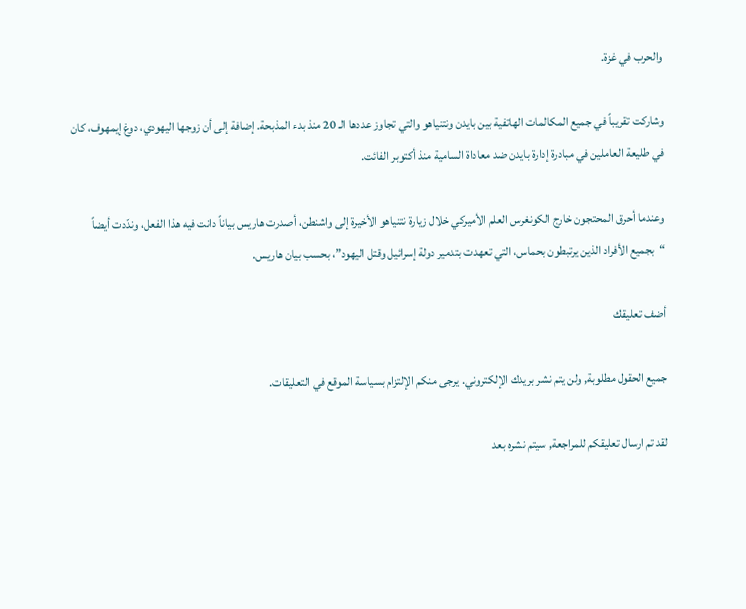والحرب في غزة.

وشاركت تقريباً في جميع المكالمات الهاتفية بين بايدن ونتنياهو والتي تجاوز عددها الـ 20 منذ بدء المذبحة. إضافة إلى أن زوجها اليهودي، دوغ إيمهوف، كان في طليعة العاملين في مبادرة إدارة بايدن ضد معاداة السامية منذ أكتوبر الفائت.

وعندما أحرق المحتجون خارج الكونغرس العلم الأميركي خلال زيارة نتنياهو الأخيرة إلى واشنطن، أصدرت هاريس بياناً دانت فيه هذا الفعل، وندّدت أيضاً “بجميع الأفراد الذين يرتبطون بحماس، التي تعهدت بتدمير دولة إسرائيل وقتل اليهود”، بحسب بيان هاريس.

أضف تعليقك

جميع الحقول مطلوبة, ولن يتم نشر بريدك الإلكتروني. يرجى منكم الإلتزام بسياسة الموقع في التعليقات.

لقد تم ارسال تعليقكم للمراجعة, سيتم نشره بعد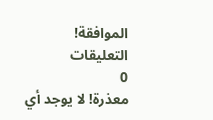الموافقة!
التعليقات
0
معذرة! لا يوجد أي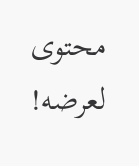محتوى لعرضه!